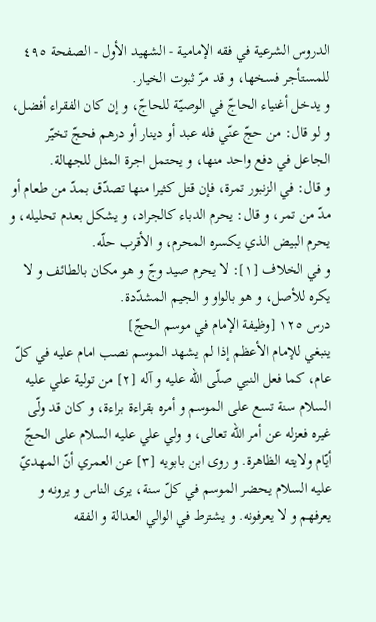الدروس الشرعية في فقه الإمامية - الشهيد الأول - الصفحة ٤٩٥
للمستأجر فسخها، و قد مرّ ثبوت الخيار.
و يدخل أغنياء الحاجّ في الوصيّة للحاجّ، و إن كان الفقراء أفضل، و لو قال: من حجّ عنّي فله عبد أو دينار أو درهم فحجّ تخيّر الجاعل في دفع واحد منها، و يحتمل اجرة المثل للجهالة.
و قال: في الزنبور تمرة، فإن قتل كثيرا منها تصدّق بمدّ من طعام أو مدّ من تمر، و قال: يحرم الدباء كالجراد، و يشكل بعدم تحليله، و يحرم البيض الذي يكسره المحرم، و الأقرب حلّه.
و في الخلاف [١]: لا يحرم صيد وجّ و هو مكان بالطائف و لا يكره للأصل، و هو بالواو و الجيم المشدّدة.
درس ١٢٥ [وظيفة الإمام في موسم الحجّ]
ينبغي للإمام الأعظم إذا لم يشهد الموسم نصب امام عليه في كلّ عام، كما فعل النبي صلّى اللّه عليه و آله [٢] من تولية علي عليه السلام سنة تسع على الموسم و أمره بقراءة براءة، و كان قد ولّى غيره فعزله عن أمر اللّه تعالى، و ولي علي عليه السلام على الحجّ أيّام ولايته الظاهرة. و روى ابن بابويه [٣] عن العمري أنّ المهديّ عليه السلام يحضر الموسم في كلّ سنة، يرى الناس و يرونه و يعرفهم و لا يعرفونه. و يشترط في الوالي العدالة و الفقه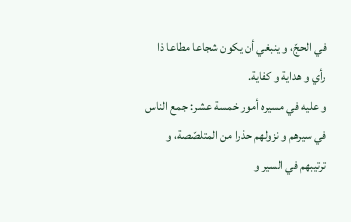في الحجّ، و ينبغي أن يكون شجاعا مطاعا ذا رأي و هداية و كفاية.
و عليه في مسيره أمور خمسة عشر: جمع الناس في سيرهم و نزولهم حذرا من المتلصّصة، و ترتيبهم في السير و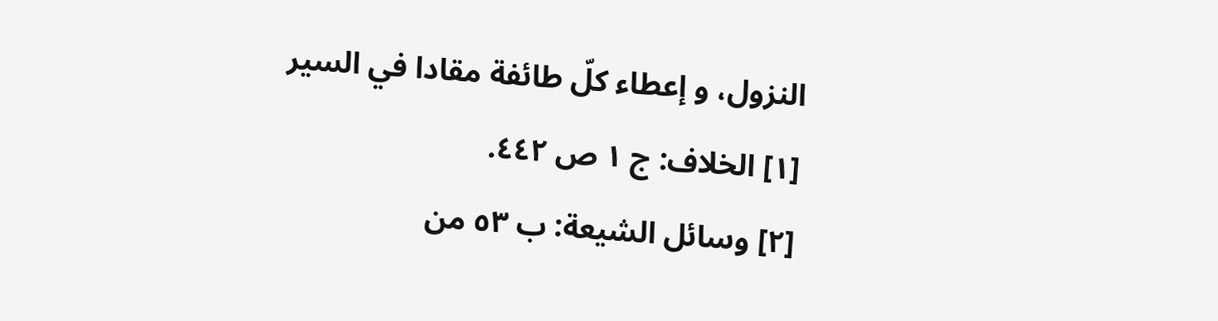النزول، و إعطاء كلّ طائفة مقادا في السير
[١] الخلاف: ج ١ ص ٤٤٢.
[٢] وسائل الشيعة: ب ٥٣ من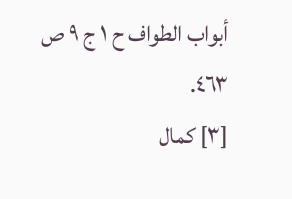أبواب الطواف ح ١ ج ٩ ص ٤٦٣.
[٣] كمال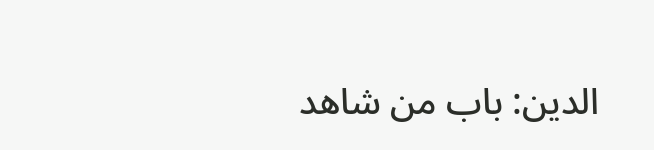الدين: باب من شاهد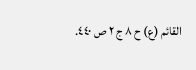القائم (ع) ح ٨ ج ٢ ص ٤٤٠.